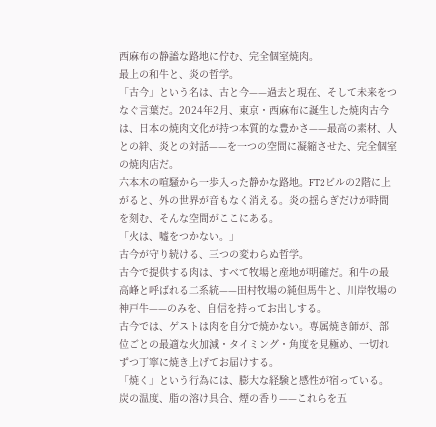西麻布の静謐な路地に佇む、完全個室焼肉。
最上の和牛と、炎の哲学。
「古今」という名は、古と今——過去と現在、そして未来をつなぐ言葉だ。2024年2月、東京・西麻布に誕生した焼肉古今は、日本の焼肉文化が持つ本質的な豊かさ——最高の素材、人との絆、炎との対話——を一つの空間に凝縮させた、完全個室の焼肉店だ。
六本木の喧騒から一歩入った静かな路地。FT2ビルの2階に上がると、外の世界が音もなく消える。炎の揺らぎだけが時間を刻む、そんな空間がここにある。
「火は、嘘をつかない。」
古今が守り続ける、三つの変わらぬ哲学。
古今で提供する肉は、すべて牧場と産地が明確だ。和牛の最高峰と呼ばれる二系統——田村牧場の純但馬牛と、川岸牧場の神戸牛——のみを、自信を持ってお出しする。
古今では、ゲストは肉を自分で焼かない。専属焼き師が、部位ごとの最適な火加減・タイミング・角度を見極め、一切れずつ丁寧に焼き上げてお届けする。
「焼く」という行為には、膨大な経験と感性が宿っている。炭の温度、脂の溶け具合、煙の香り——これらを五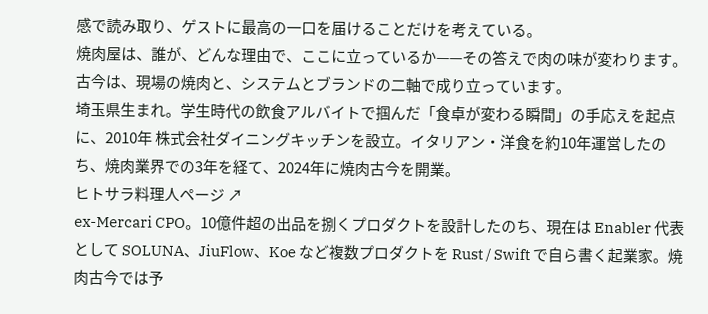感で読み取り、ゲストに最高の一口を届けることだけを考えている。
焼肉屋は、誰が、どんな理由で、ここに立っているか——その答えで肉の味が変わります。古今は、現場の焼肉と、システムとブランドの二軸で成り立っています。
埼玉県生まれ。学生時代の飲食アルバイトで掴んだ「食卓が変わる瞬間」の手応えを起点に、2010年 株式会社ダイニングキッチンを設立。イタリアン・洋食を約10年運営したのち、焼肉業界での3年を経て、2024年に焼肉古今を開業。
ヒトサラ料理人ページ ↗
ex-Mercari CPO。10億件超の出品を捌くプロダクトを設計したのち、現在は Enabler 代表として SOLUNA、JiuFlow、Koe など複数プロダクトを Rust / Swift で自ら書く起業家。焼肉古今では予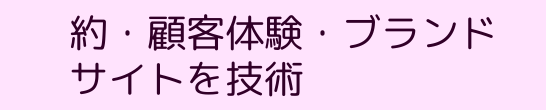約・顧客体験・ブランドサイトを技術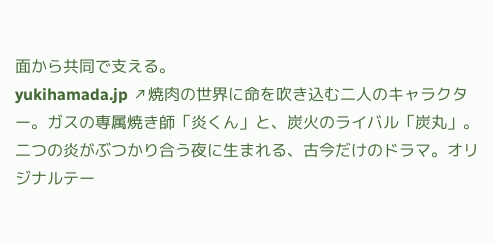面から共同で支える。
yukihamada.jp ↗焼肉の世界に命を吹き込む二人のキャラクター。ガスの専属焼き師「炎くん」と、炭火のライバル「炭丸」。二つの炎がぶつかり合う夜に生まれる、古今だけのドラマ。オリジナルテー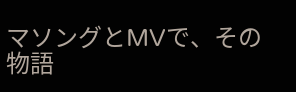マソングとMVで、その物語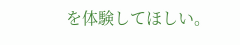を体験してほしい。